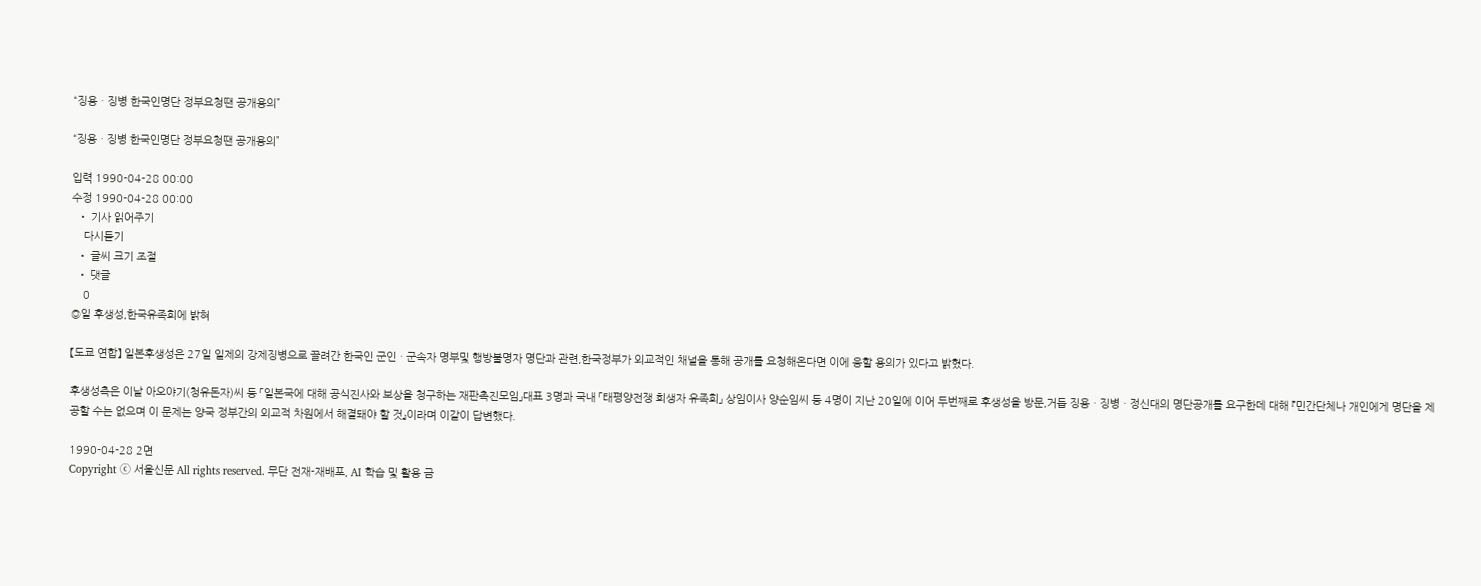“징용ㆍ징병 한국인명단 정부요청땐 공개용의”

“징용ㆍ징병 한국인명단 정부요청땐 공개용의”

입력 1990-04-28 00:00
수정 1990-04-28 00:00
  • 기사 읽어주기
    다시듣기
  • 글씨 크기 조절
  • 댓글
    0
◎일 후생성,한국유족회에 밝혀

【도쿄 연합】 일본후생성은 27일 일제의 강제징병으로 끌려간 한국인 군인ㆍ군속자 명부및 행방불명자 명단과 관련,한국정부가 외교적인 채널을 통해 공개를 요청해온다면 이에 응할 용의가 있다고 밝혔다.

후생성측은 이날 아오야기(청유돈자)씨 등 「일본국에 대해 공식진사와 보상을 청구하는 재판촉진모임」대표 3명과 국내 「태평양전쟁 희생자 유족회」 상임이사 양순임씨 등 4명이 지난 20일에 이어 두번째로 후생성을 방문,거듭 징용ㆍ징병ㆍ정신대의 명단공개를 요구한데 대해 『민간단체나 개인에게 명단을 제공할 수는 없으며 이 문제는 양국 정부간의 외교적 차원에서 해결돼야 할 것』이라며 이같이 답변했다.

1990-04-28 2면
Copyright ⓒ 서울신문 All rights reserved. 무단 전재-재배포, AI 학습 및 활용 금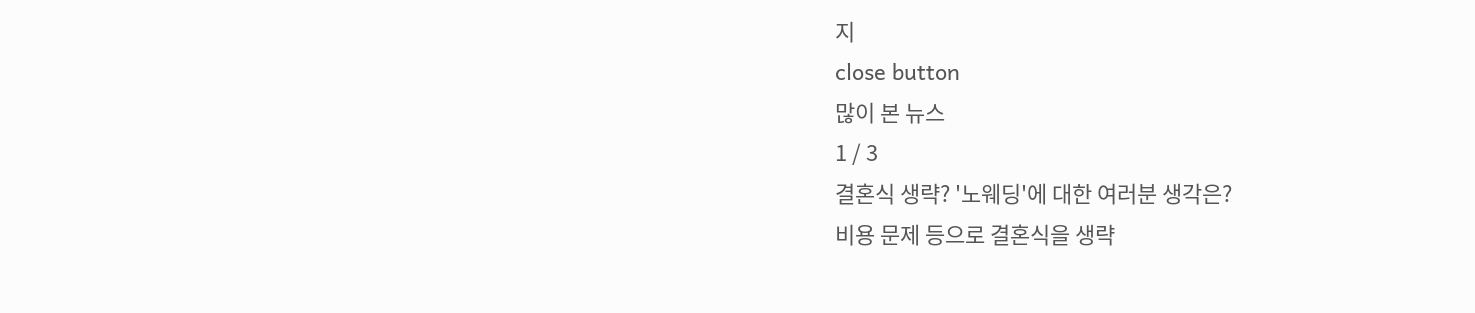지
close button
많이 본 뉴스
1 / 3
결혼식 생략? '노웨딩'에 대한 여러분 생각은?
비용 문제 등으로 결혼식을 생략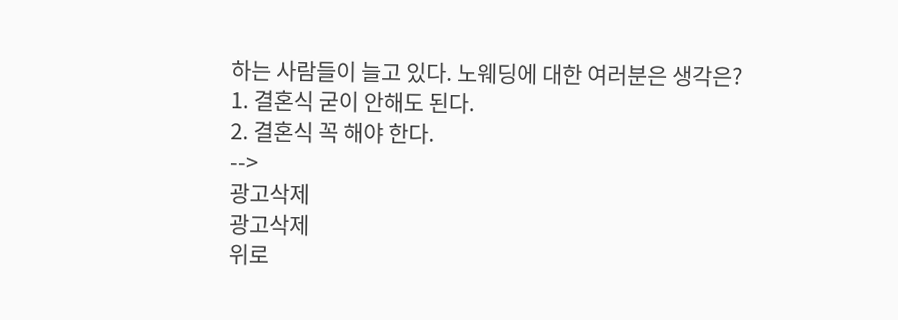하는 사람들이 늘고 있다. 노웨딩에 대한 여러분은 생각은?
1. 결혼식 굳이 안해도 된다.
2. 결혼식 꼭 해야 한다.
-->
광고삭제
광고삭제
위로